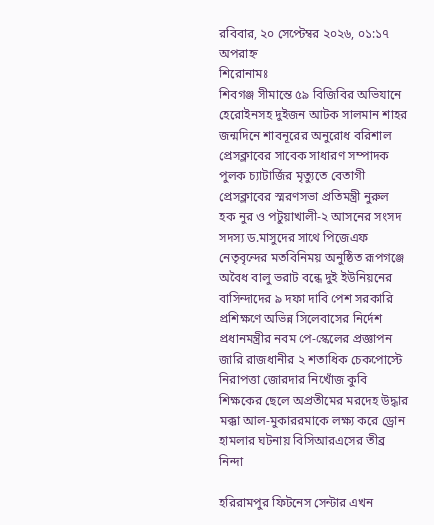রবিবার, ২০ সেপ্টেম্বর ২০২৬, ০১:১৭ অপরাহ্ন
শিরোনামঃ
শিবগঞ্জ সীমান্তে ৫৯ বিজিবির অভিযানে হেরোইনসহ দুইজন আটক সালমান শাহর জন্মদিনে শাবনূরের অনুরোধ বরিশাল প্রেসক্লাবের সাবেক সাধারণ সম্পাদক পুলক চ্যাটার্জির মৃত্যুতে বেতাগী প্রেসক্লাবের স্মরণসভা প্রতিমন্ত্রী নুরুল হক নুর ও পটুয়াখালী-২ আসনের সংসদ সদস্য ড.মাসুদের সাথে পিজেএফ নেতৃবৃন্দের মতবিনিময় অনুষ্ঠিত রূপগঞ্জে অবৈধ বালু ভরাট বন্ধে দুই ইউনিয়নের বাসিন্দাদের ৯ দফা দাবি পেশ সরকারি প্রশিক্ষণে অভিন্ন সিলেবাসের নির্দেশ প্রধানমন্ত্রীর নবম পে-স্কেলের প্রজ্ঞাপন জারি রাজধানীর ২ শতাধিক চেকপোস্টে নিরাপত্তা জোরদার নিখোঁজ কুবি শিক্ষকের ছেলে অপ্রতীমের মরদেহ উদ্ধার মক্কা আল-মুকাররমাকে লক্ষ্য করে ড্রোন হামলার ঘটনায় বিসিআরএসের তীব্র নিন্দা

হরিরামপুর ফিটনেস সেন্টার এখন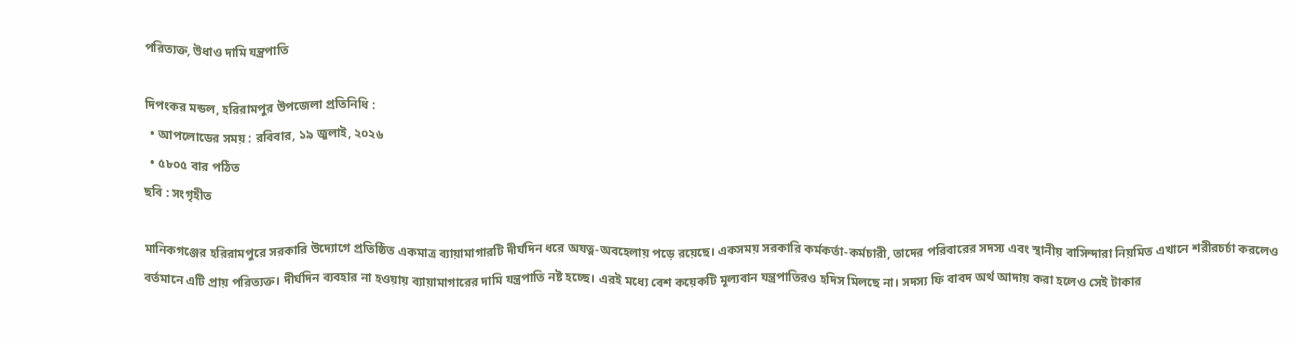পরিত্যক্ত, উধাও দামি যন্ত্রপাতি

দিপংকর মন্ডল, হরিরামপুর উপজেলা প্রতিনিধি :
  • আপলোডের সময় : রবিবার, ১৯ জুলাই, ২০২৬
  • ৫৮০৫ বার পঠিত
ছবি : সংগৃহীত

মানিকগঞ্জের হরিরামপুরে সরকারি উদ্যোগে প্রতিষ্ঠিত একমাত্র ব্যায়ামাগারটি দীর্ঘদিন ধরে অযত্ন-অবহেলায় পড়ে রয়েছে। একসময় সরকারি কর্মকর্তা-কর্মচারী, তাদের পরিবারের সদস্য এবং স্থানীয় বাসিন্দারা নিয়মিত এখানে শরীরচর্চা করলেও বর্তমানে এটি প্রায় পরিত্যক্ত। দীর্ঘদিন ব্যবহার না হওয়ায় ব্যায়ামাগারের দামি যন্ত্রপাতি নষ্ট হচ্ছে। এরই মধ্যে বেশ কয়েকটি মূল্যবান যন্ত্রপাতিরও হদিস মিলছে না। সদস্য ফি বাবদ অর্থ আদায় করা হলেও সেই টাকার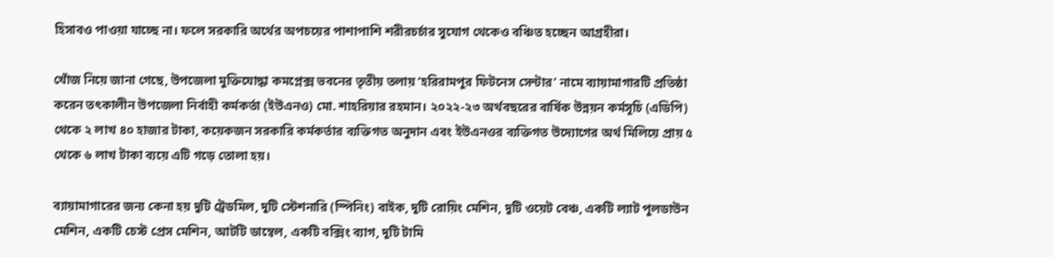হিসাবও পাওয়া যাচ্ছে না। ফলে সরকারি অর্থের অপচয়ের পাশাপাশি শরীরচর্চার সুযোগ থেকেও বঞ্চিত হচ্ছেন আগ্রহীরা।

খোঁজ নিয়ে জানা গেছে, উপজেলা মুক্তিযোদ্ধা কমপ্লেক্স ভবনের তৃতীয় তলায় ‘হরিরামপুর ফিটনেস সেন্টার’ নামে ব্যায়ামাগারটি প্রতিষ্ঠা করেন তৎকালীন উপজেলা নির্বাহী কর্মকর্তা (ইউএনও) মো. শাহরিয়ার রহমান। ২০২২-২৩ অর্থবছরের বার্ষিক উন্নয়ন কর্মসূচি (এডিপি) থেকে ২ লাখ ৪০ হাজার টাকা, কয়েকজন সরকারি কর্মকর্তার ব্যক্তিগত অনুদান এবং ইউএনওর ব্যক্তিগত উদ্যোগের অর্থ মিলিয়ে প্রায় ৫ থেকে ৬ লাখ টাকা ব্যয়ে এটি গড়ে তোলা হয়।

ব্যায়ামাগারের জন্য কেনা হয় দুটি ট্রেডমিল, দুটি স্টেশনারি (স্পিনিং) বাইক, দুটি রোয়িং মেশিন, দুটি ওয়েট বেঞ্চ, একটি ল্যাট পুলডাউন মেশিন, একটি চেস্ট প্রেস মেশিন, আটটি ডাম্বেল, একটি বক্সিং ব্যাগ, দুটি টামি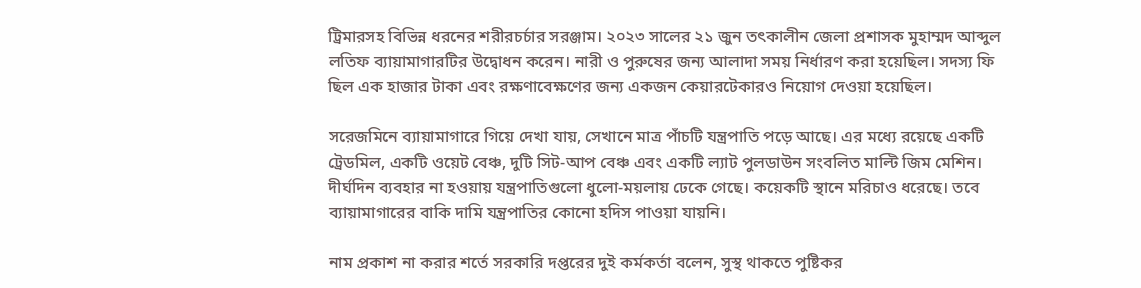ট্রিমারসহ বিভিন্ন ধরনের শরীরচর্চার সরঞ্জাম। ২০২৩ সালের ২১ জুন তৎকালীন জেলা প্রশাসক মুহাম্মদ আব্দুল লতিফ ব্যায়ামাগারটির উদ্বোধন করেন। নারী ও পুরুষের জন্য আলাদা সময় নির্ধারণ করা হয়েছিল। সদস্য ফি ছিল এক হাজার টাকা এবং রক্ষণাবেক্ষণের জন্য একজন কেয়ারটেকারও নিয়োগ দেওয়া হয়েছিল।

সরেজমিনে ব্যায়ামাগারে গিয়ে দেখা যায়, সেখানে মাত্র পাঁচটি যন্ত্রপাতি পড়ে আছে। এর মধ্যে রয়েছে একটি ট্রেডমিল, একটি ওয়েট বেঞ্চ, দুটি সিট-আপ বেঞ্চ এবং একটি ল্যাট পুলডাউন সংবলিত মাল্টি জিম মেশিন। দীর্ঘদিন ব্যবহার না হওয়ায় যন্ত্রপাতিগুলো ধুলো-ময়লায় ঢেকে গেছে। কয়েকটি স্থানে মরিচাও ধরেছে। তবে ব্যায়ামাগারের বাকি দামি যন্ত্রপাতির কোনো হদিস পাওয়া যায়নি।

নাম প্রকাশ না করার শর্তে সরকারি দপ্তরের দুই কর্মকর্তা বলেন, সুস্থ থাকতে পুষ্টিকর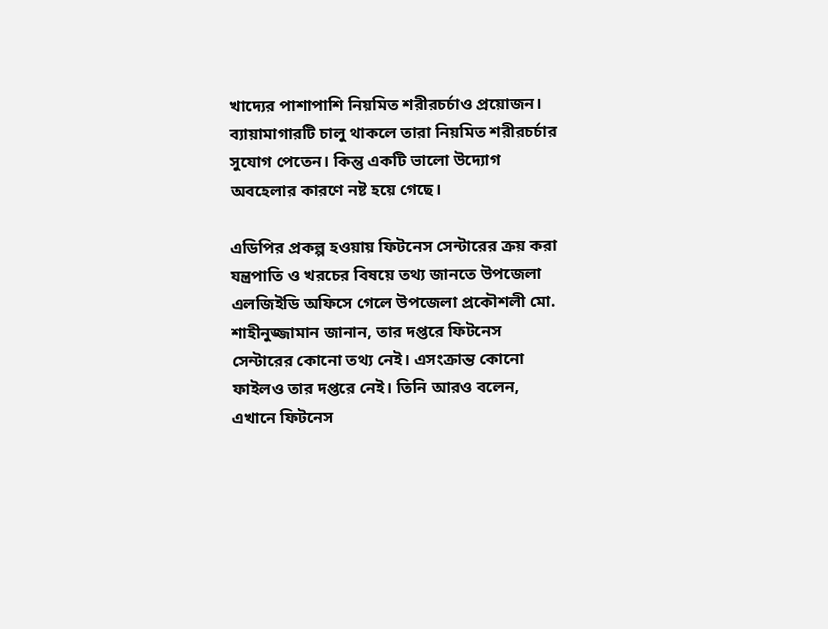খাদ্যের পাশাপাশি নিয়মিত শরীরচর্চাও প্রয়োজন। ব্যায়ামাগারটি চালু থাকলে তারা নিয়মিত শরীরচর্চার সুযোগ পেতেন। কিন্তু একটি ভালো উদ্যোগ অবহেলার কারণে নষ্ট হয়ে গেছে।

এডিপির প্রকল্প হওয়ায় ফিটনেস সেন্টারের ক্রয় করা যন্ত্রপাতি ও খরচের বিষয়ে তথ্য জানতে উপজেলা এলজিইডি অফিসে গেলে উপজেলা প্রকৌশলী মো. শাহীনুজ্জামান জানান, তার দপ্তরে ফিটনেস সেন্টারের কোনো তথ্য নেই। এসংক্রান্ত কোনো ফাইলও তার দপ্তরে নেই। তিনি আরও বলেন, এখানে ফিটনেস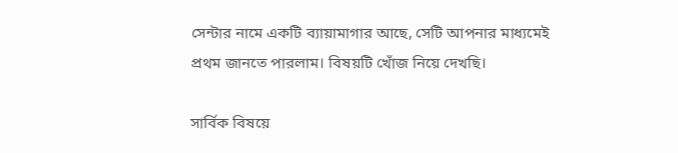সেন্টার নামে একটি ব্যায়ামাগার আছে, সেটি আপনার মাধ্যমেই প্রথম জানতে পারলাম। বিষয়টি খোঁজ নিয়ে দেখছি।

সার্বিক বিষয়ে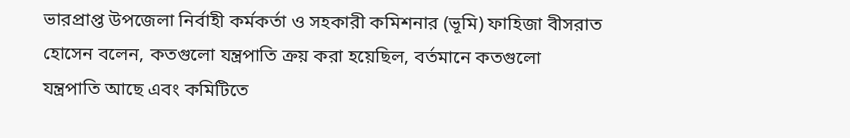ভারপ্রাপ্ত উপজেলা নির্বাহী কর্মকর্তা ও সহকারী কমিশনার (ভূমি) ফাহিজা বীসরাত হোসেন বলেন, কতগুলো যন্ত্রপাতি ক্রয় করা হয়েছিল, বর্তমানে কতগুলো যন্ত্রপাতি আছে এবং কমিটিতে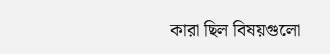কারা ছিল বিষয়গুলো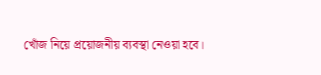খোঁজ নিয়ে প্রয়োজনীয় ব্যবস্থা নেওয়া হবে।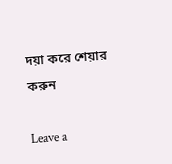দয়া করে শেয়ার করুন

Leave a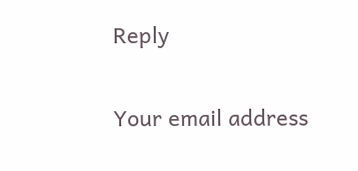Reply

Your email address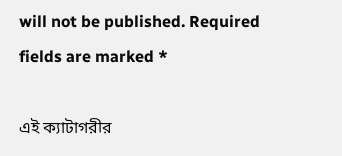will not be published. Required fields are marked *

এই ক্যাটাগরীর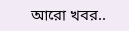আরো খবর..